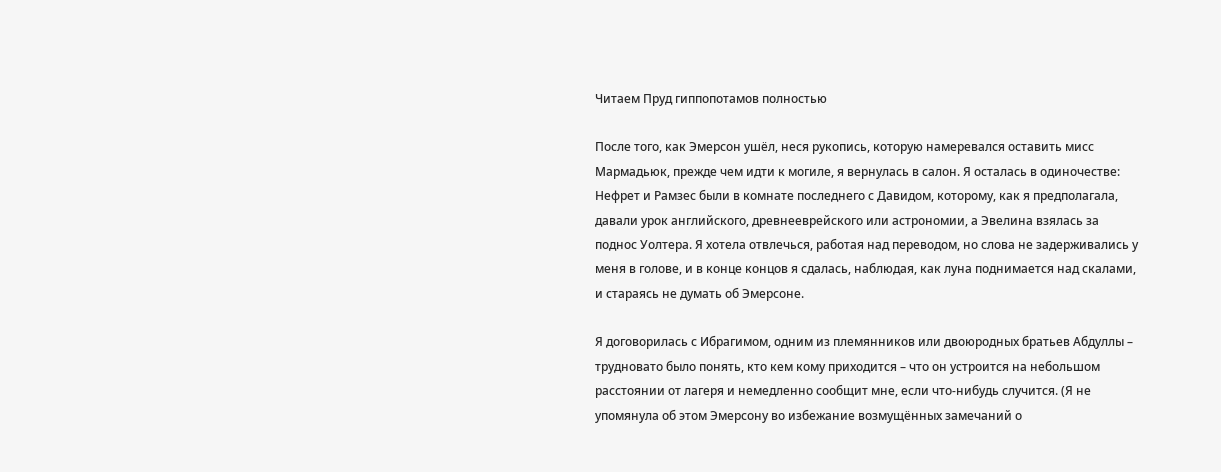Читаем Пруд гиппопотамов полностью

После того, как Эмерсон ушёл, неся рукопись, которую намеревался оставить мисс Мармадьюк, прежде чем идти к могиле, я вернулась в салон. Я осталась в одиночестве: Нефрет и Рамзес были в комнате последнего с Давидом, которому, как я предполагала, давали урок английского, древнееврейского или астрономии, а Эвелина взялась за поднос Уолтера. Я хотела отвлечься, работая над переводом, но слова не задерживались у меня в голове, и в конце концов я сдалась, наблюдая, как луна поднимается над скалами, и стараясь не думать об Эмерсоне.

Я договорилась с Ибрагимом, одним из племянников или двоюродных братьев Абдуллы – трудновато было понять, кто кем кому приходится – что он устроится на небольшом расстоянии от лагеря и немедленно сообщит мне, если что-нибудь случится. (Я не упомянула об этом Эмерсону во избежание возмущённых замечаний о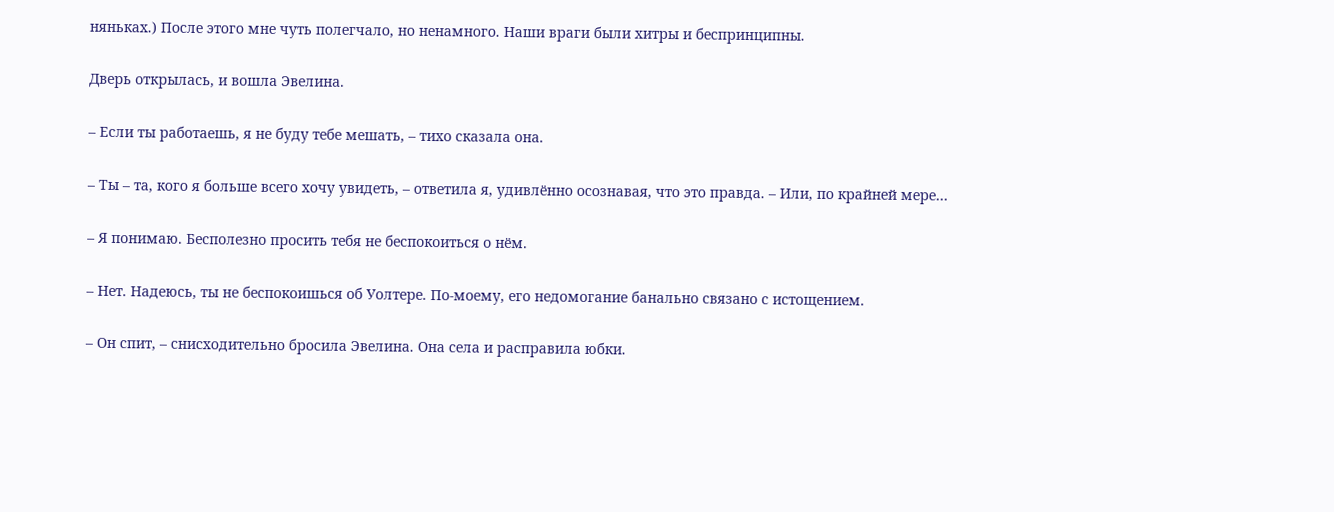няньках.) После этого мне чуть полегчало, но ненамного. Наши враги были хитры и беспринципны.

Дверь открылась, и вошла Эвелина.

– Если ты работаешь, я не буду тебе мешать, – тихо сказала она.

– Ты – та, кого я больше всего хочу увидеть, – ответила я, удивлённо осознавая, что это правда. – Или, по крайней мере…

– Я понимаю. Бесполезно просить тебя не беспокоиться о нём.

– Нет. Надеюсь, ты не беспокоишься об Уолтере. По-моему, его недомогание банально связано с истощением.

– Он спит, – снисходительно бросила Эвелина. Она села и расправила юбки.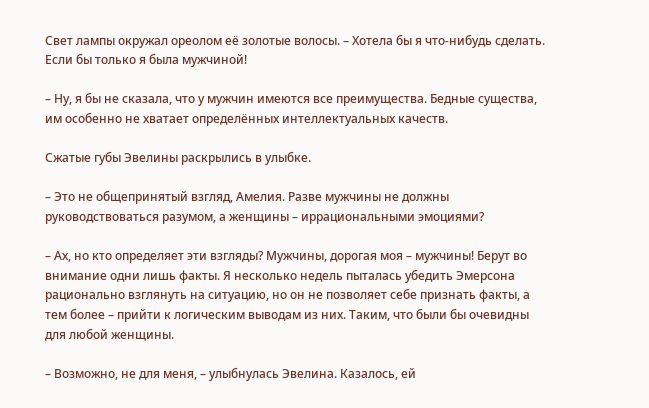Свет лампы окружал ореолом её золотые волосы. – Хотела бы я что-нибудь сделать. Если бы только я была мужчиной!

– Ну, я бы не сказала, что у мужчин имеются все преимущества. Бедные существа, им особенно не хватает определённых интеллектуальных качеств.

Сжатые губы Эвелины раскрылись в улыбке.

– Это не общепринятый взгляд, Амелия. Разве мужчины не должны руководствоваться разумом, а женщины – иррациональными эмоциями?

– Ах, но кто определяет эти взгляды? Мужчины, дорогая моя – мужчины! Берут во внимание одни лишь факты. Я несколько недель пыталась убедить Эмерсона рационально взглянуть на ситуацию, но он не позволяет себе признать факты, а тем более – прийти к логическим выводам из них. Таким, что были бы очевидны для любой женщины.

– Возможно, не для меня, – улыбнулась Эвелина. Казалось, ей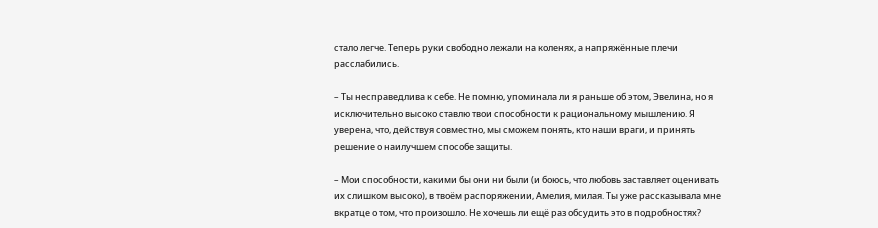стало легче. Теперь руки свободно лежали на коленях, а напряжённые плечи расслабились.

– Ты несправедлива к себе. Не помню, упоминала ли я раньше об этом, Эвелина, но я исключительно высоко ставлю твои способности к рациональному мышлению. Я уверена, что, действуя совместно, мы сможем понять, кто наши враги, и принять решение о наилучшем способе защиты.

– Мои способности, какими бы они ни были (и боюсь, что любовь заставляет оценивать их слишком высоко), в твоём распоряжении, Амелия, милая. Ты уже рассказывала мне вкратце о том, что произошло. Не хочешь ли ещё раз обсудить это в подробностях?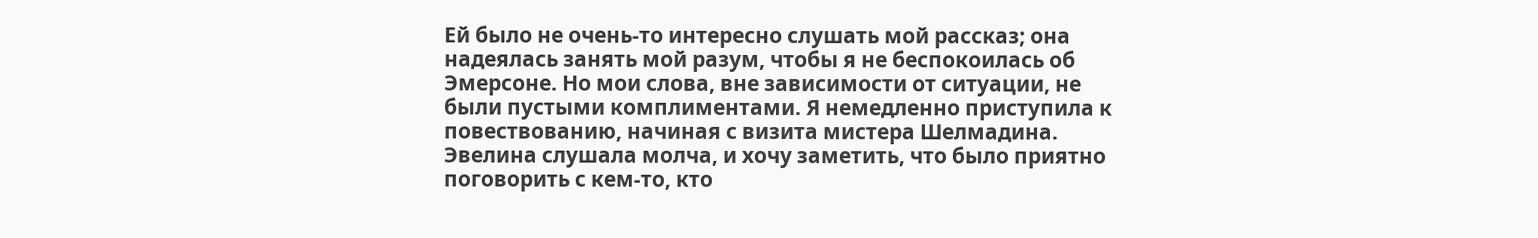Ей было не очень-то интересно слушать мой рассказ; она надеялась занять мой разум, чтобы я не беспокоилась об Эмерсоне. Но мои слова, вне зависимости от ситуации, не были пустыми комплиментами. Я немедленно приступила к повествованию, начиная с визита мистера Шелмадина. Эвелина слушала молча, и хочу заметить, что было приятно поговорить с кем-то, кто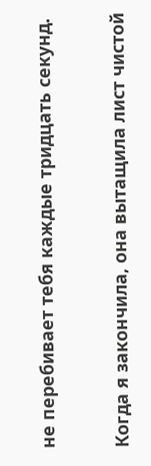не перебивает тебя каждые тридцать секунд.

Когда я закончила, она вытащила лист чистой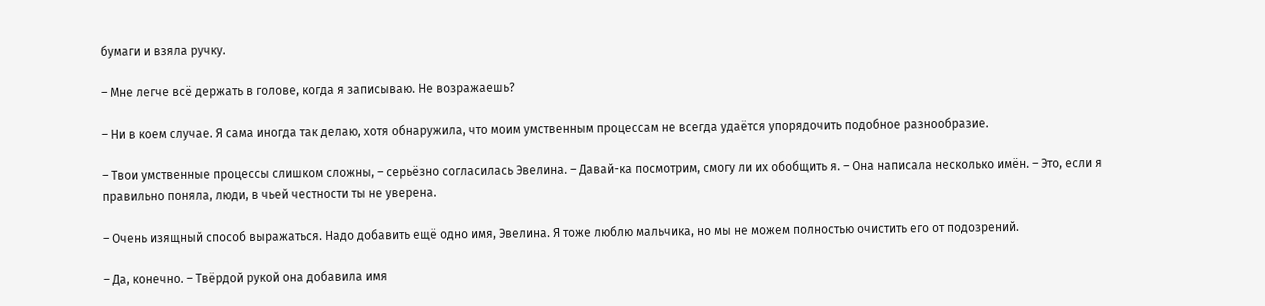бумаги и взяла ручку.

– Мне легче всё держать в голове, когда я записываю. Не возражаешь?

– Ни в коем случае. Я сама иногда так делаю, хотя обнаружила, что моим умственным процессам не всегда удаётся упорядочить подобное разнообразие.

– Твои умственные процессы слишком сложны, – серьёзно согласилась Эвелина. – Давай-ка посмотрим, смогу ли их обобщить я. – Она написала несколько имён. – Это, если я правильно поняла, люди, в чьей честности ты не уверена.

– Очень изящный способ выражаться. Надо добавить ещё одно имя, Эвелина. Я тоже люблю мальчика, но мы не можем полностью очистить его от подозрений.

– Да, конечно. – Твёрдой рукой она добавила имя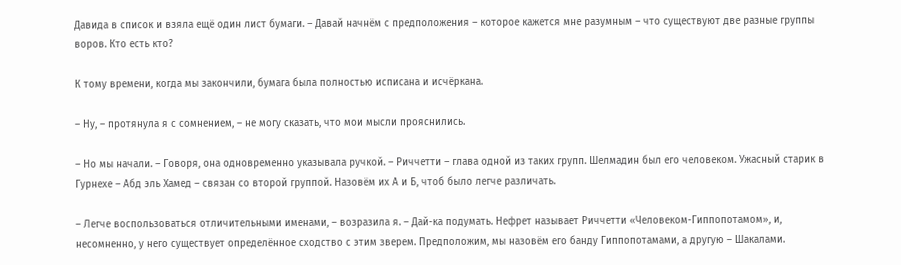Давида в список и взяла ещё один лист бумаги. – Давай начнём с предположения – которое кажется мне разумным – что существуют две разные группы воров. Кто есть кто?

К тому времени, когда мы закончили, бумага была полностью исписана и исчёркана.

– Ну, – протянула я с сомнением, – не могу сказать, что мои мысли прояснились.

– Но мы начали. – Говоря, она одновременно указывала ручкой. – Риччетти – глава одной из таких групп. Шелмадин был его человеком. Ужасный старик в Гурнехе – Абд эль Хамед – связан со второй группой. Назовём их А и Б, чтоб было легче различать.

– Легче воспользоваться отличительными именами, – возразила я. – Дай-ка подумать. Нефрет называет Риччетти «Человеком-Гиппопотамом», и, несомненно, у него существует определённое сходство с этим зверем. Предположим, мы назовём его банду Гиппопотамами, а другую – Шакалами.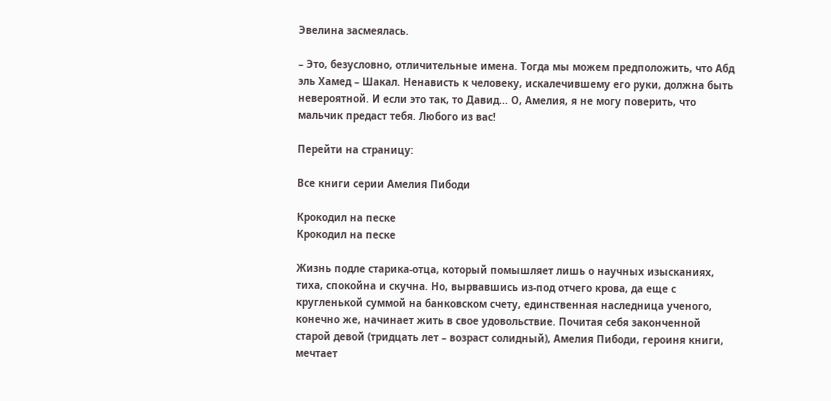Эвелина засмеялась.

– Это, безусловно, отличительные имена. Тогда мы можем предположить, что Абд эль Хамед – Шакал. Ненависть к человеку, искалечившему его руки, должна быть невероятной. И если это так, то Давид... О, Амелия, я не могу поверить, что мальчик предаст тебя. Любого из вас!

Перейти на страницу:

Все книги серии Амелия Пибоди

Крокодил на песке
Крокодил на песке

Жизнь подле старика-отца, который помышляет лишь о научных изысканиях, тиха, спокойна и скучна. Но, вырвавшись из-под отчего крова, да еще с кругленькой суммой на банковском счету, единственная наследница ученого, конечно же, начинает жить в свое удовольствие. Почитая себя законченной старой девой (тридцать лет – возраст солидный), Амелия Пибоди, героиня книги, мечтает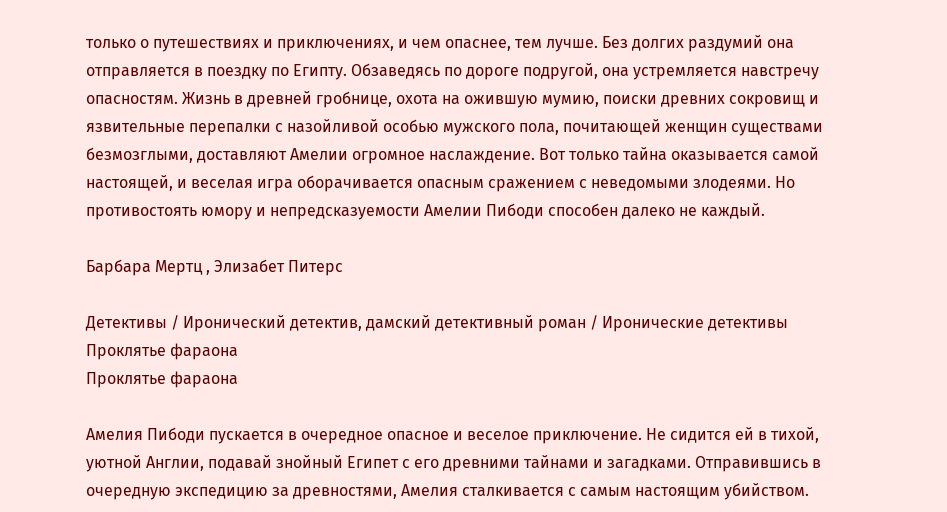только о путешествиях и приключениях, и чем опаснее, тем лучше. Без долгих раздумий она отправляется в поездку по Египту. Обзаведясь по дороге подругой, она устремляется навстречу опасностям. Жизнь в древней гробнице, охота на ожившую мумию, поиски древних сокровищ и язвительные перепалки с назойливой особью мужского пола, почитающей женщин существами безмозглыми, доставляют Амелии огромное наслаждение. Вот только тайна оказывается самой настоящей, и веселая игра оборачивается опасным сражением с неведомыми злодеями. Но противостоять юмору и непредсказуемости Амелии Пибоди способен далеко не каждый.

Барбара Мертц , Элизабет Питерс

Детективы / Иронический детектив, дамский детективный роман / Иронические детективы
Проклятье фараона
Проклятье фараона

Амелия Пибоди пускается в очередное опасное и веселое приключение. Не сидится ей в тихой, уютной Англии, подавай знойный Египет с его древними тайнами и загадками. Отправившись в очередную экспедицию за древностями, Амелия сталкивается с самым настоящим убийством.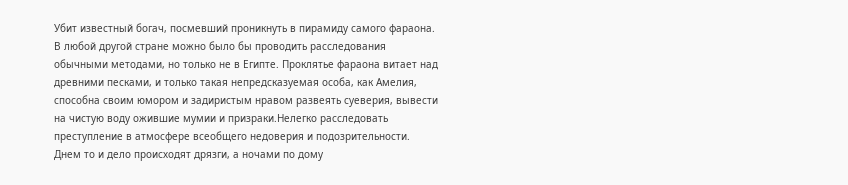Убит известный богач, посмевший проникнуть в пирамиду самого фараона. В любой другой стране можно было бы проводить расследования обычными методами, но только не в Египте. Проклятье фараона витает над древними песками, и только такая непредсказуемая особа, как Амелия, способна своим юмором и задиристым нравом развеять суеверия, вывести на чистую воду ожившие мумии и призраки.Нелегко расследовать преступление в атмосфере всеобщего недоверия и подозрительности. Днем то и дело происходят дрязги, а ночами по дому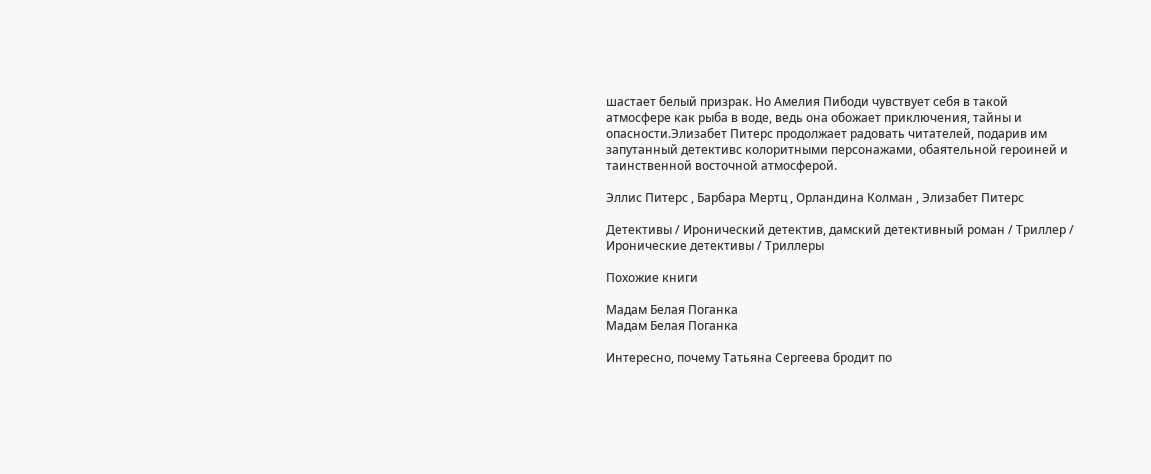шастает белый призрак. Но Амелия Пибоди чувствует себя в такой атмосфере как рыба в воде, ведь она обожает приключения, тайны и опасности.Элизабет Питерс продолжает радовать читателей, подарив им запутанный детективс колоритными персонажами, обаятельной героиней и таинственной восточной атмосферой.

Эллис Питерс , Барбара Мертц , Орландина Колман , Элизабет Питерс

Детективы / Иронический детектив, дамский детективный роман / Триллер / Иронические детективы / Триллеры

Похожие книги

Мадам Белая Поганка
Мадам Белая Поганка

Интересно, почему Татьяна Сергеева бродит по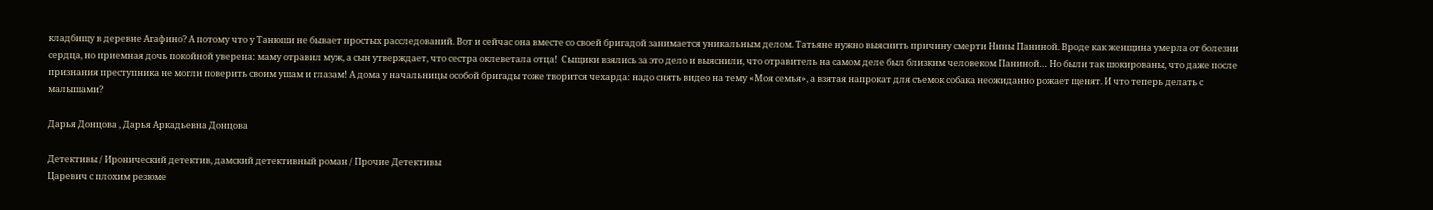кладбищу в деревне Агафино? А потому что у Танюши не бывает простых расследований. Вот и сейчас она вместе со своей бригадой занимается уникальным делом. Татьяне нужно выяснить причину смерти Нины Паниной. Вроде как женщина умерла от болезни сердца, но приемная дочь покойной уверена: маму отравил муж, а сын утверждает, что сестра оклеветала отца!  Сыщики взялись за это дело и выяснили, что отравитель на самом деле был близким человеком Паниной… Но были так шокированы, что даже после признания преступника не могли поверить своим ушам и глазам! А дома у начальницы особой бригады тоже творится чехарда: надо снять видео на тему «Моя семья», а взятая напрокат для съемок собака неожиданно рожает щенят. И что теперь делать с малышами?

Дарья Донцова , Дарья Аркадьевна Донцова

Детективы / Иронический детектив, дамский детективный роман / Прочие Детективы
Царевич с плохим резюме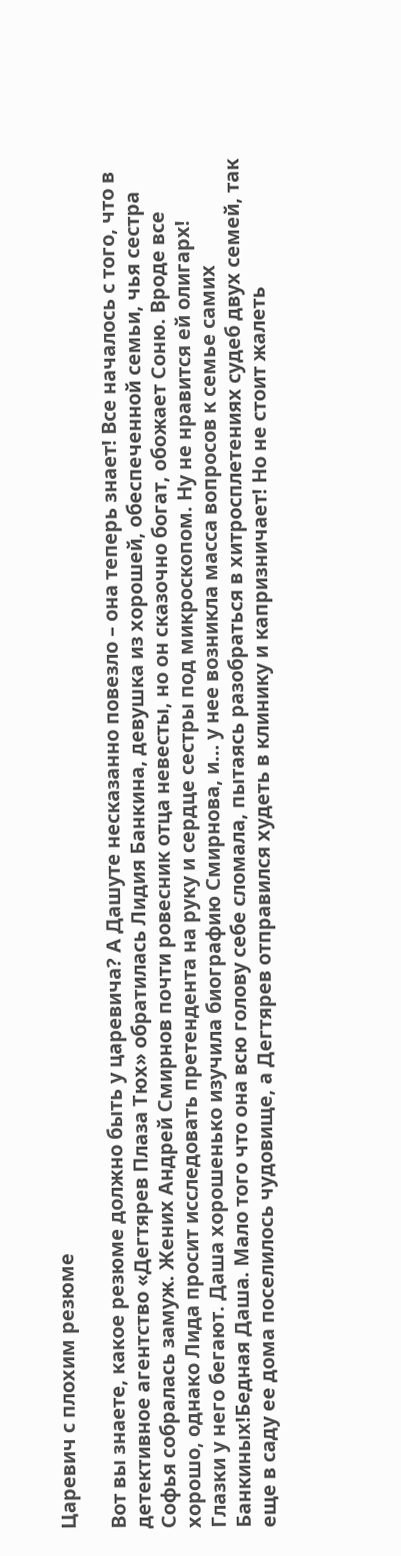Царевич с плохим резюме

Вот вы знаете, какое резюме должно быть у царевича? А Дашуте несказанно повезло – она теперь знает! Все началось с того, что в детективное агентство «Дегтярев Плаза Тюх» обратилась Лидия Банкина, девушка из хорошей, обеспеченной семьи, чья сестра Софья собралась замуж. Жених Андрей Смирнов почти ровесник отца невесты, но он сказочно богат, обожает Соню. Вроде все хорошо, однако Лида просит исследовать претендента на руку и сердце сестры под микроскопом. Ну не нравится ей олигарх! Глазки у него бегают. Даша хорошенько изучила биографию Смирнова, и… у нее возникла масса вопросов к семье самих Банкиных!Бедная Даша. Мало того что она всю голову себе сломала, пытаясь разобраться в хитросплетениях судеб двух семей, так еще в саду ее дома поселилось чудовище, а Дегтярев отправился худеть в клинику и капризничает! Но не стоит жалеть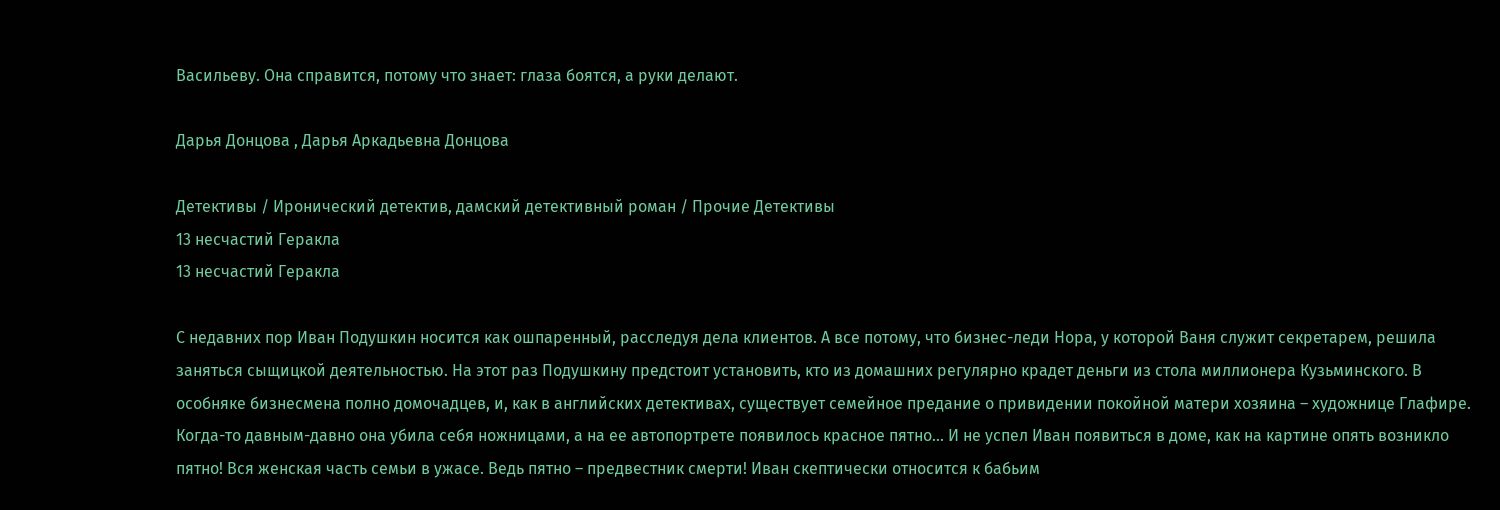Васильеву. Она справится, потому что знает: глаза боятся, а руки делают.

Дарья Донцова , Дарья Аркадьевна Донцова

Детективы / Иронический детектив, дамский детективный роман / Прочие Детективы
13 несчастий Геракла
13 несчастий Геракла

С недавних пор Иван Подушкин носится как ошпаренный, расследуя дела клиентов. А все потому, что бизнес-леди Нора, у которой Ваня служит секретарем, решила заняться сыщицкой деятельностью. На этот раз Подушкину предстоит установить, кто из домашних регулярно крадет деньги из стола миллионера Кузьминского. В особняке бизнесмена полно домочадцев, и, как в английских детективах, существует семейное предание о привидении покойной матери хозяина – художнице Глафире. Когда-то давным-давно она убила себя ножницами, а на ее автопортрете появилось красное пятно… И не успел Иван появиться в доме, как на картине опять возникло пятно! Вся женская часть семьи в ужасе. Ведь пятно – предвестник смерти! Иван скептически относится к бабьим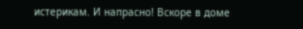истерикам. И напрасно! Вскоре в доме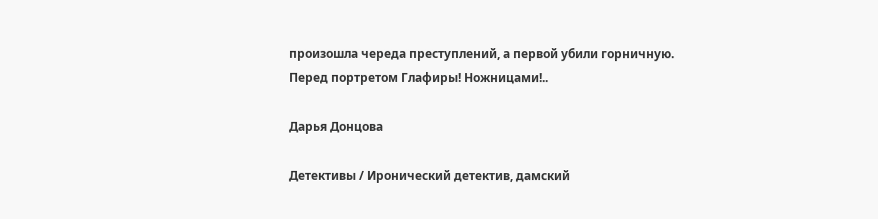произошла череда преступлений, а первой убили горничную. Перед портретом Глафиры! Ножницами!..

Дарья Донцова

Детективы / Иронический детектив, дамский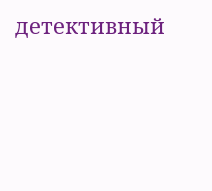детективный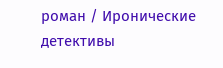роман / Иронические детективы